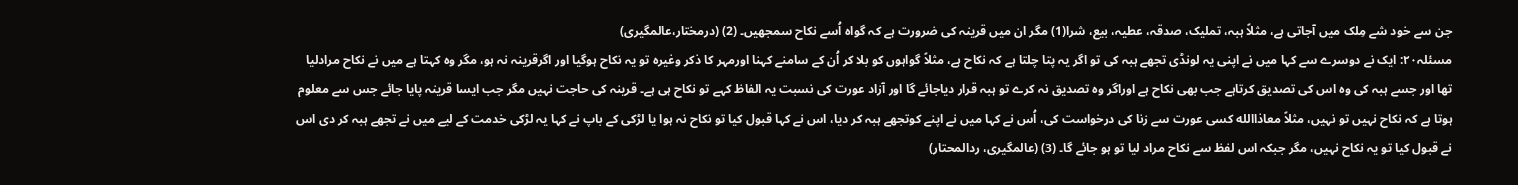جن سے خود شے مِلک میں آجاتی ہے، مثلاً ہبہ، تملیک، صدقہ، عطیہ، بیع، شرا(1) مگر ان میں قرینہ کی ضرورت ہے کہ گواہ اُسے نکاح سمجھیں۔ (2) (درمختار،عالمگیری)
مسئلہ۲۰: ایک نے دوسرے سے کہا میں نے اپنی یہ لونڈی تجھے ہبہ کی تو اگر یہ پتا چلتا ہے کہ نکاح ہے، مثلاً گواہوں کو بلا کر اُن کے سامنے کہنا اورمہر کا ذکر وغیرہ تو یہ نکاح ہوگيا اور اگرقرینہ نہ ہو، مگر وہ کہتا ہے میں نے نکاح مرادلیا تھا اور جسے ہبہ کی وہ اس کی تصدیق کرتاہے جب بھی نکاح ہے اوراگر وہ تصدیق نہ کرے تو ہبہ قرار دیاجائے گا اور آزاد عورت کی نسبت یہ الفاظ کہے تو نکاح ہی ہے۔ قرینہ کی حاجت نہیں مگر جب ایسا قرینہ پایا جائے جس سے معلوم ہوتا ہے کہ نکاح نہیں تو نہیں، مثلاً معاذاالله کسی عورت سے زنا کی درخواست کی، اُس نے کہا میں نے اپنے کوتجھے ہبہ کر دیا، اس نے کہا قبول کیا تو نکاح نہ ہوا یا لڑکی کے باپ نے کہا یہ لڑکی خدمت کے ليے میں نے تجھے ہبہ کر دی اس نے قبول کیا تو یہ نکاح نہیں، مگر جبکہ اس لفظ سے نکاح مراد لیا تو ہو جائے گا۔ (3) (عالمگیری، ردالمحتار)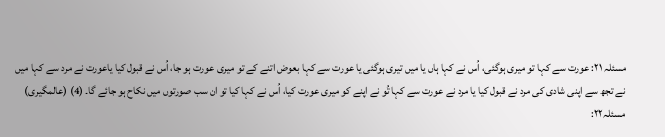مسئلہ ۲۱: عورت سے کہا تو میری ہوگئی، اُس نے کہا ہاں یا میں تیری ہوگئی یا عورت سے کہا بعوض اتنے کے تو میری عورت ہو جا، اُس نے قبول کیا یاعورت نے مرد سے کہا میں نے تجھ سے اپنی شادی کی مرد نے قبول کیا یا مرد نے عورت سے کہا تُو نے اپنے کو میری عورت کیا، اُس نے کہا کیا تو ان سب صورتوں میں نکاح ہو جائے گا۔ (4) (عالمگیری)
مسئلہ۲۲: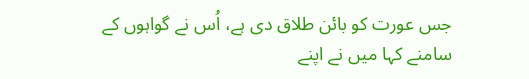جس عورت کو بائن طلاق دی ہے، اُس نے گواہوں کے سامنے کہا میں نے اپنے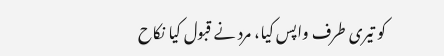کو تیری طرف واپس کیا، مرد نے قبول کیا نکاح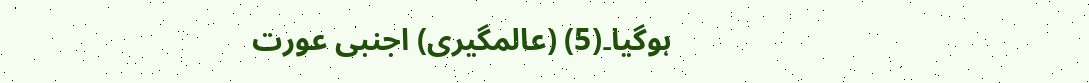ہوگيا۔(5) (عالمگیری) اجنبی عورت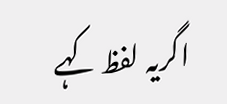اگریہ لفظ کہے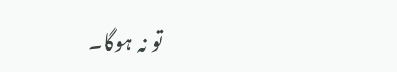تو نہ ہوگا۔